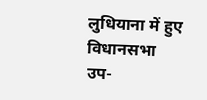लुधियाना में हुए विधानसभा उप-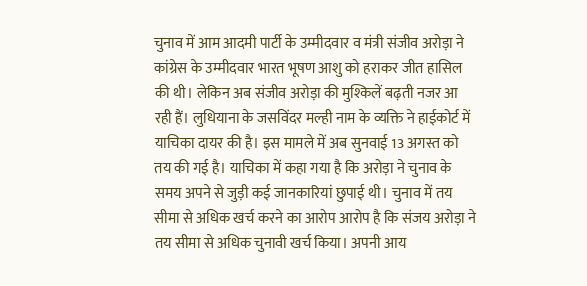चुनाव में आम आदमी पार्टी के उम्मीदवार व मंत्री संजीव अरोड़ा ने कांग्रेस के उम्मीदवार भारत भूषण आशु को हराकर जीत हासिल की थी। लेकिन अब संजीव अरोड़ा की मुश्किलें बढ़ती नजर आ रही हैं। लुधियाना के जसविंदर मल्ही नाम के व्यक्ति ने हाईकोर्ट में याचिका दायर की है। इस मामले में अब सुनवाई 13 अगस्त को तय की गई है। याचिका में कहा गया है कि अरोड़ा ने चुनाव के समय अपने से जुड़ी कई जानकारियां छुपाई थी। चुनाव में तय सीमा से अधिक खर्च करने का आरोप आरोप है कि संजय अरोड़ा ने तय सीमा से अधिक चुनावी खर्च किया। अपनी आय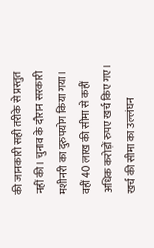की जानकारी सही तरीके से प्रस्तुत नहीं की। चुनाव के दौरान सरकारी मशीनरी का दुरुपयोग किया गया। वहीं 40 लाख की सीमा से कहीं अधिक करोड़ों रुपए खर्च किए गए। खर्च की सीमा का उल्लंघन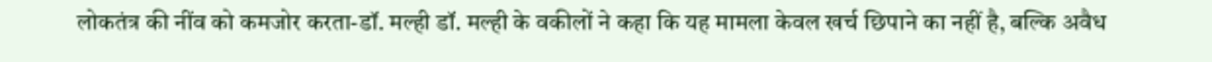लोकतंत्र की नींव को कमजोर करता-डॉ. मल्ही डॉ. मल्ही के वकीलों ने कहा कि यह मामला केवल खर्च छिपाने का नहीं है, बल्कि अवैध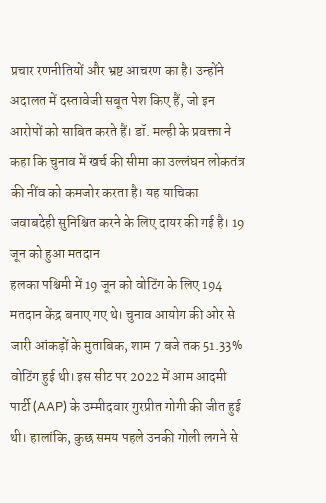प्रचार रणनीतियों और भ्रष्ट आचरण का है। उन्होंने अदालत में दस्तावेजी सबूत पेश किए हैं, जो इन आरोपों को साबित करते हैं। डॉ. मल्ही के प्रवक्ता ने कहा कि चुनाव में खर्च की सीमा का उल्लंघन लोकतंत्र की नींव को कमजोर करता है। यह याचिका जवाबदेही सुनिश्चित करने के लिए दायर की गई है। 19 जून को हुआ मतदान
हलका पश्चिमी में 19 जून को वोटिंग के लिए 194 मतदान केंद्र बनाए गए थे। चुनाव आयोग की ओर से जारी आंकड़ों के मुताबिक, शाम 7 बजे तक 51.33% वोटिंग हुई थी। इस सीट पर 2022 में आम आदमी पार्टी (AAP) के उम्मीदवार गुरप्रीत गोगी की जीत हुई थी। हालांकि, कुछ समय पहले उनकी गोली लगने से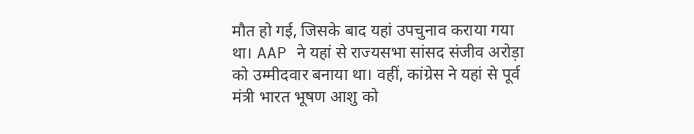मौत हो गई, जिसके बाद यहां उपचुनाव कराया गया था। AAP ने यहां से राज्यसभा सांसद संजीव अरोड़ा को उम्मीदवार बनाया था। वहीं, कांग्रेस ने यहां से पूर्व मंत्री भारत भूषण आशु को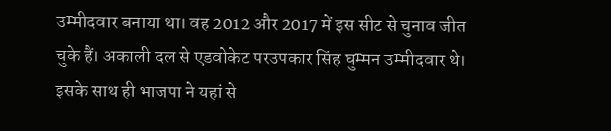उम्मीदवार बनाया था। वह 2012 और 2017 में इस सीट से चुनाव जीत चुके हैं। अकाली दल से एडवोकेट परउपकार सिंह घुम्मन उम्मीदवार थे। इसके साथ ही भाजपा ने यहां से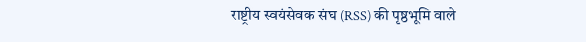राष्ट्रीय स्वयंसेवक संघ (RSS) की पृष्ठभूमि वाले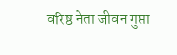वरिष्ठ नेता जीवन गुप्ता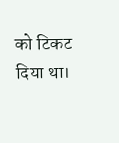को टिकट दिया था।